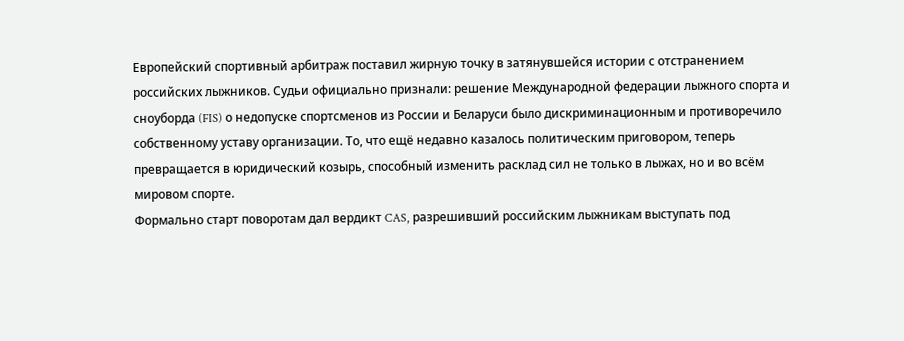Европейский спортивный арбитраж поставил жирную точку в затянувшейся истории с отстранением российских лыжников. Судьи официально признали: решение Международной федерации лыжного спорта и сноуборда (FIS) о недопуске спортсменов из России и Беларуси было дискриминационным и противоречило собственному уставу организации. То, что ещё недавно казалось политическим приговором, теперь превращается в юридический козырь, способный изменить расклад сил не только в лыжах, но и во всём мировом спорте.
Формально старт поворотам дал вердикт CAS, разрешивший российским лыжникам выступать под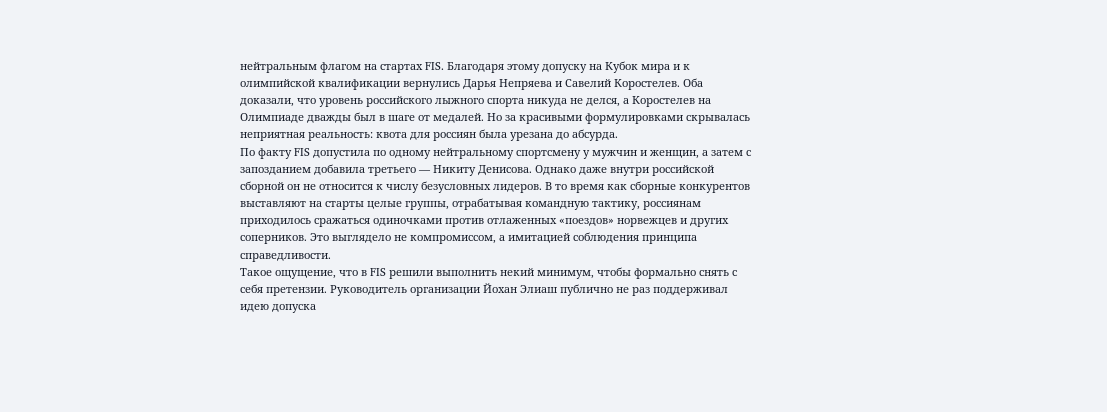нейтральным флагом на стартах FIS. Благодаря этому допуску на Кубок мира и к олимпийской квалификации вернулись Дарья Непряева и Савелий Коростелев. Оба доказали, что уровень российского лыжного спорта никуда не делся, а Коростелев на Олимпиаде дважды был в шаге от медалей. Но за красивыми формулировками скрывалась неприятная реальность: квота для россиян была урезана до абсурда.
По факту FIS допустила по одному нейтральному спортсмену у мужчин и женщин, а затем с запозданием добавила третьего — Никиту Денисова. Однако даже внутри российской сборной он не относится к числу безусловных лидеров. В то время как сборные конкурентов выставляют на старты целые группы, отрабатывая командную тактику, россиянам приходилось сражаться одиночками против отлаженных «поездов» норвежцев и других соперников. Это выглядело не компромиссом, а имитацией соблюдения принципа справедливости.
Такое ощущение, что в FIS решили выполнить некий минимум, чтобы формально снять с себя претензии. Руководитель организации Йохан Элиаш публично не раз поддерживал идею допуска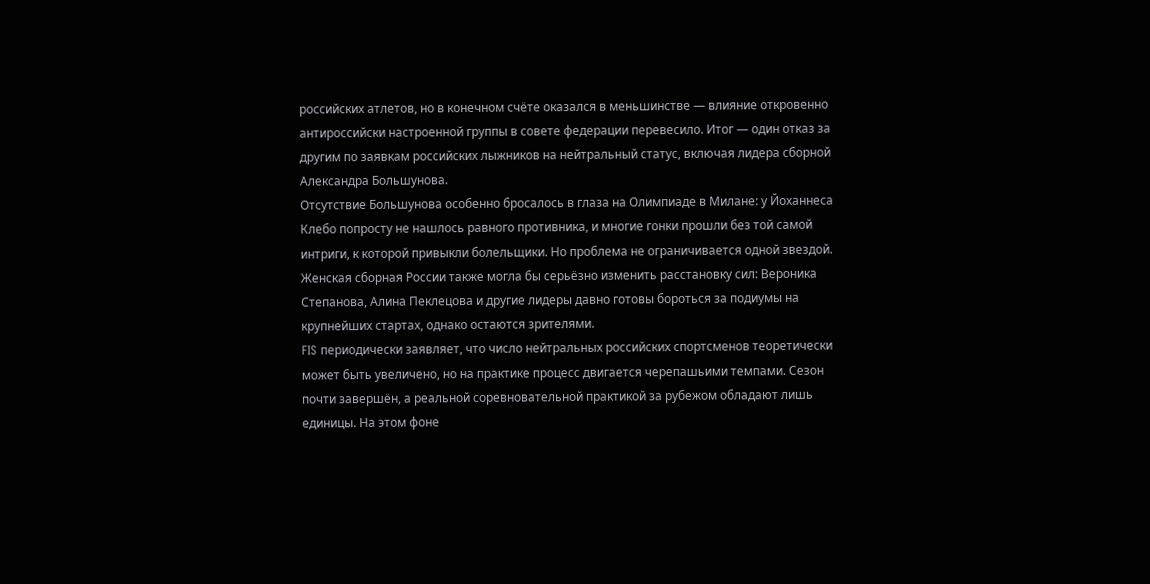российских атлетов, но в конечном счёте оказался в меньшинстве — влияние откровенно антироссийски настроенной группы в совете федерации перевесило. Итог — один отказ за другим по заявкам российских лыжников на нейтральный статус, включая лидера сборной Александра Большунова.
Отсутствие Большунова особенно бросалось в глаза на Олимпиаде в Милане: у Йоханнеса Клебо попросту не нашлось равного противника, и многие гонки прошли без той самой интриги, к которой привыкли болельщики. Но проблема не ограничивается одной звездой. Женская сборная России также могла бы серьёзно изменить расстановку сил: Вероника Степанова, Алина Пеклецова и другие лидеры давно готовы бороться за подиумы на крупнейших стартах, однако остаются зрителями.
FIS периодически заявляет, что число нейтральных российских спортсменов теоретически может быть увеличено, но на практике процесс двигается черепашьими темпами. Сезон почти завершён, а реальной соревновательной практикой за рубежом обладают лишь единицы. На этом фоне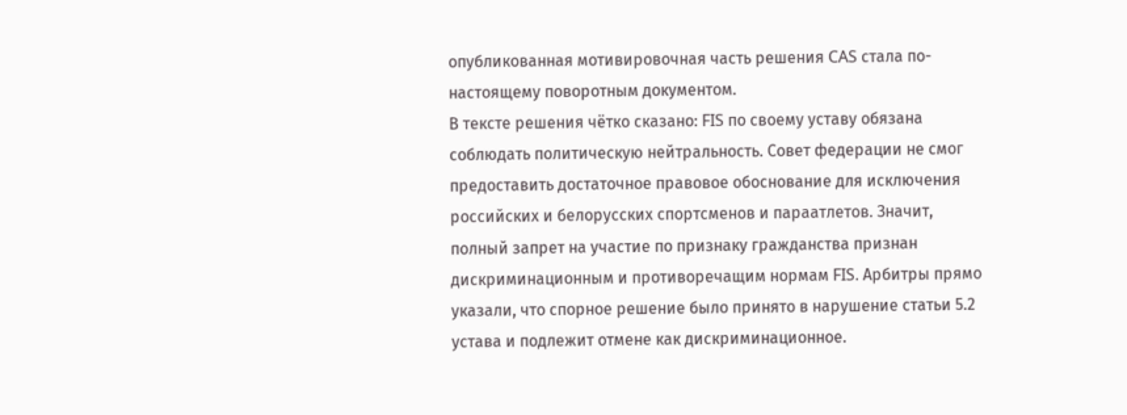опубликованная мотивировочная часть решения CAS стала по-настоящему поворотным документом.
В тексте решения чётко сказано: FIS по своему уставу обязана соблюдать политическую нейтральность. Совет федерации не смог предоставить достаточное правовое обоснование для исключения российских и белорусских спортсменов и параатлетов. Значит, полный запрет на участие по признаку гражданства признан дискриминационным и противоречащим нормам FIS. Арбитры прямо указали, что спорное решение было принято в нарушение статьи 5.2 устава и подлежит отмене как дискриминационное.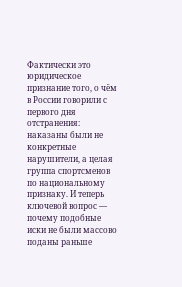Фактически это юридическое признание того, о чём в России говорили с первого дня отстранения: наказаны были не конкретные нарушители, а целая группа спортсменов по национальному признаку. И теперь ключевой вопрос — почему подобные иски не были массово поданы раньше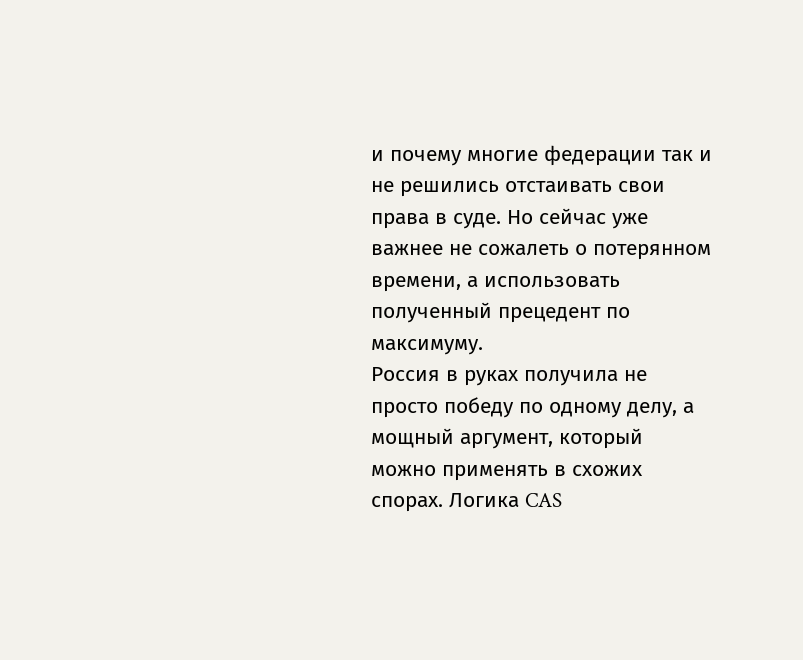и почему многие федерации так и не решились отстаивать свои права в суде. Но сейчас уже важнее не сожалеть о потерянном времени, а использовать полученный прецедент по максимуму.
Россия в руках получила не просто победу по одному делу, а мощный аргумент, который можно применять в схожих спорах. Логика CAS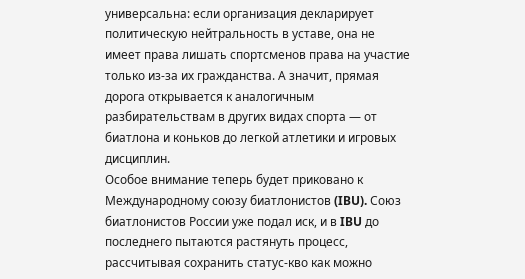универсальна: если организация декларирует политическую нейтральность в уставе, она не имеет права лишать спортсменов права на участие только из-за их гражданства. А значит, прямая дорога открывается к аналогичным разбирательствам в других видах спорта — от биатлона и коньков до легкой атлетики и игровых дисциплин.
Особое внимание теперь будет приковано к Международному союзу биатлонистов (IBU). Союз биатлонистов России уже подал иск, и в IBU до последнего пытаются растянуть процесс, рассчитывая сохранить статус-кво как можно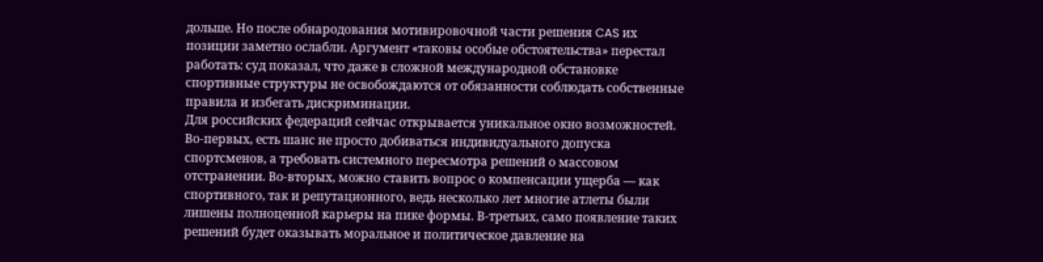дольше. Но после обнародования мотивировочной части решения CAS их позиции заметно ослабли. Аргумент «таковы особые обстоятельства» перестал работать: суд показал, что даже в сложной международной обстановке спортивные структуры не освобождаются от обязанности соблюдать собственные правила и избегать дискриминации.
Для российских федераций сейчас открывается уникальное окно возможностей. Во‑первых, есть шанс не просто добиваться индивидуального допуска спортсменов, а требовать системного пересмотра решений о массовом отстранении. Во‑вторых, можно ставить вопрос о компенсации ущерба — как спортивного, так и репутационного, ведь несколько лет многие атлеты были лишены полноценной карьеры на пике формы. В‑третьих, само появление таких решений будет оказывать моральное и политическое давление на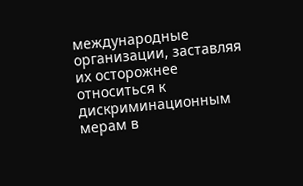международные организации, заставляя их осторожнее относиться к дискриминационным мерам в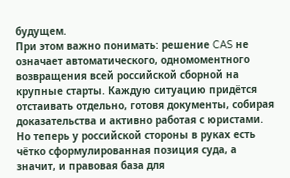будущем.
При этом важно понимать: решение CAS не означает автоматического, одномоментного возвращения всей российской сборной на крупные старты. Каждую ситуацию придётся отстаивать отдельно, готовя документы, собирая доказательства и активно работая с юристами. Но теперь у российской стороны в руках есть чётко сформулированная позиция суда, а значит, и правовая база для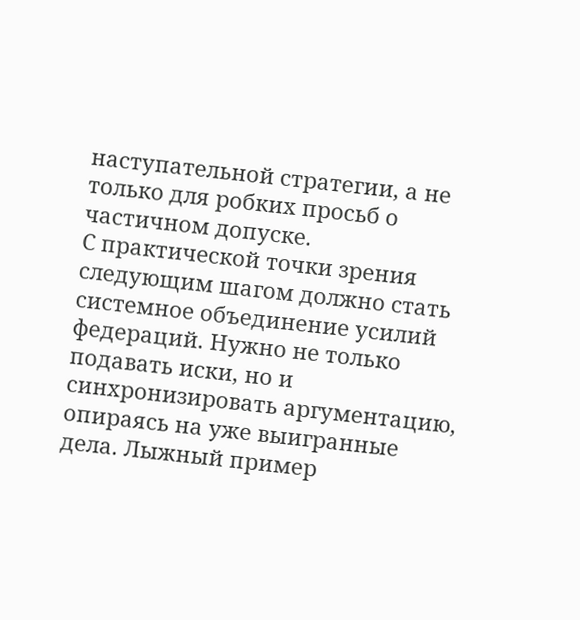наступательной стратегии, а не только для робких просьб о частичном допуске.
С практической точки зрения следующим шагом должно стать системное объединение усилий федераций. Нужно не только подавать иски, но и синхронизировать аргументацию, опираясь на уже выигранные дела. Лыжный пример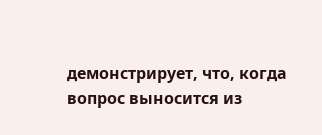демонстрирует, что, когда вопрос выносится из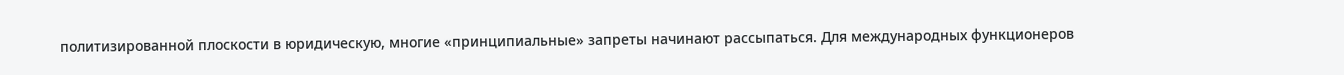политизированной плоскости в юридическую, многие «принципиальные» запреты начинают рассыпаться. Для международных функционеров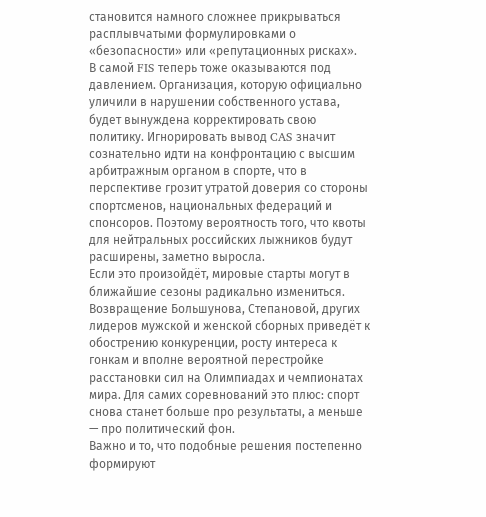становится намного сложнее прикрываться расплывчатыми формулировками о «безопасности» или «репутационных рисках».
В самой FIS теперь тоже оказываются под давлением. Организация, которую официально уличили в нарушении собственного устава, будет вынуждена корректировать свою политику. Игнорировать вывод CAS значит сознательно идти на конфронтацию с высшим арбитражным органом в спорте, что в перспективе грозит утратой доверия со стороны спортсменов, национальных федераций и спонсоров. Поэтому вероятность того, что квоты для нейтральных российских лыжников будут расширены, заметно выросла.
Если это произойдёт, мировые старты могут в ближайшие сезоны радикально измениться. Возвращение Большунова, Степановой, других лидеров мужской и женской сборных приведёт к обострению конкуренции, росту интереса к гонкам и вполне вероятной перестройке расстановки сил на Олимпиадах и чемпионатах мира. Для самих соревнований это плюс: спорт снова станет больше про результаты, а меньше — про политический фон.
Важно и то, что подобные решения постепенно формируют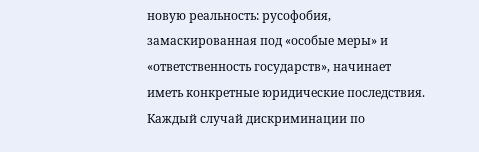новую реальность: русофобия, замаскированная под «особые меры» и «ответственность государств», начинает иметь конкретные юридические последствия. Каждый случай дискриминации по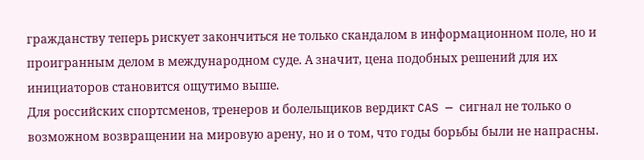гражданству теперь рискует закончиться не только скандалом в информационном поле, но и проигранным делом в международном суде. А значит, цена подобных решений для их инициаторов становится ощутимо выше.
Для российских спортсменов, тренеров и болельщиков вердикт CAS — сигнал не только о возможном возвращении на мировую арену, но и о том, что годы борьбы были не напрасны.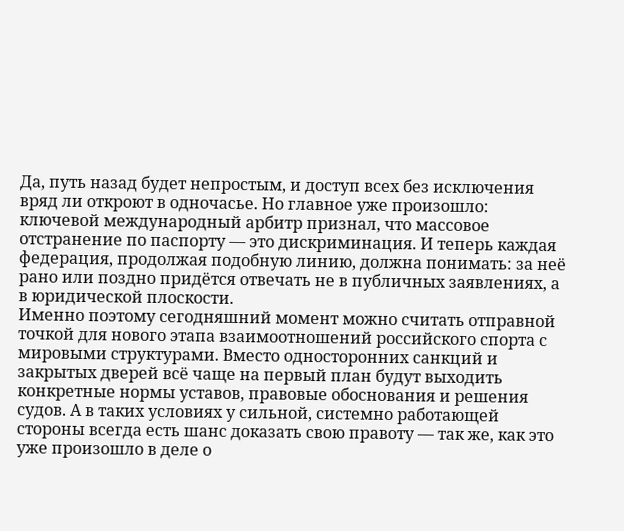Да, путь назад будет непростым, и доступ всех без исключения вряд ли откроют в одночасье. Но главное уже произошло: ключевой международный арбитр признал, что массовое отстранение по паспорту — это дискриминация. И теперь каждая федерация, продолжая подобную линию, должна понимать: за неё рано или поздно придётся отвечать не в публичных заявлениях, а в юридической плоскости.
Именно поэтому сегодняшний момент можно считать отправной точкой для нового этапа взаимоотношений российского спорта с мировыми структурами. Вместо односторонних санкций и закрытых дверей всё чаще на первый план будут выходить конкретные нормы уставов, правовые обоснования и решения судов. А в таких условиях у сильной, системно работающей стороны всегда есть шанс доказать свою правоту — так же, как это уже произошло в деле о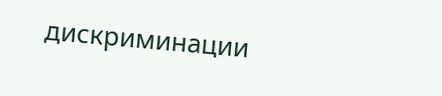дискриминации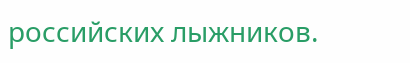российских лыжников.